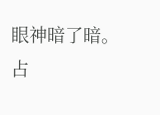眼神暗了暗。
占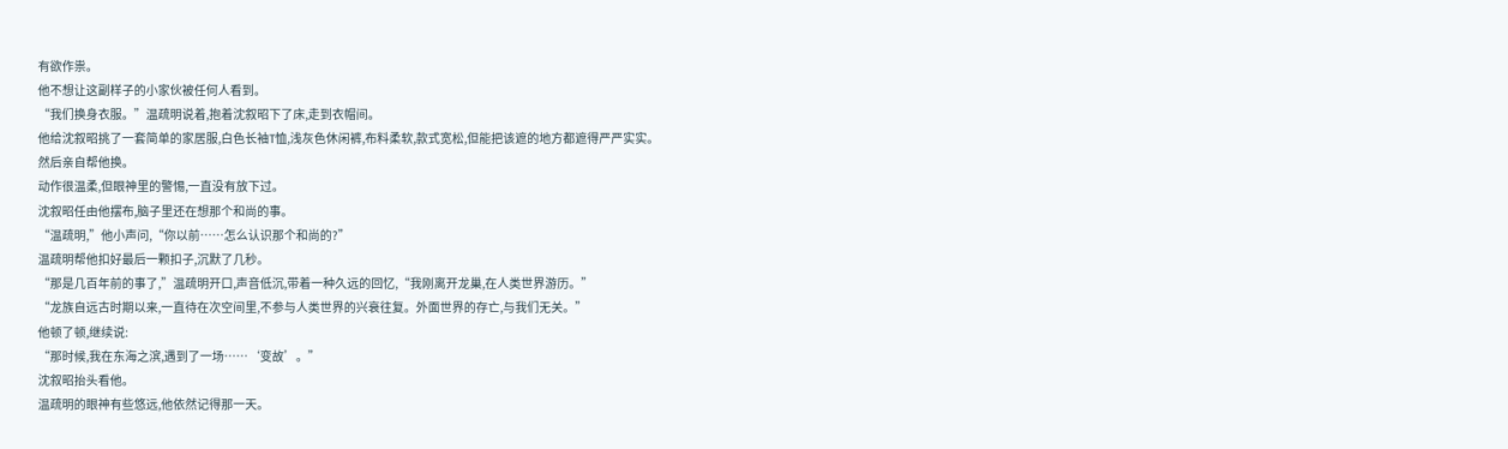有欲作祟。
他不想让这副样子的小家伙被任何人看到。
“我们换身衣服。”温疏明说着,抱着沈叙昭下了床,走到衣帽间。
他给沈叙昭挑了一套简单的家居服,白色长袖T恤,浅灰色休闲裤,布料柔软,款式宽松,但能把该遮的地方都遮得严严实实。
然后亲自帮他换。
动作很温柔,但眼神里的警惕,一直没有放下过。
沈叙昭任由他摆布,脑子里还在想那个和尚的事。
“温疏明,”他小声问,“你以前……怎么认识那个和尚的?”
温疏明帮他扣好最后一颗扣子,沉默了几秒。
“那是几百年前的事了,”温疏明开口,声音低沉,带着一种久远的回忆,“我刚离开龙巢,在人类世界游历。”
“龙族自远古时期以来,一直待在次空间里,不参与人类世界的兴衰往复。外面世界的存亡,与我们无关。”
他顿了顿,继续说:
“那时候,我在东海之滨,遇到了一场……‘变故’。”
沈叙昭抬头看他。
温疏明的眼神有些悠远,他依然记得那一天。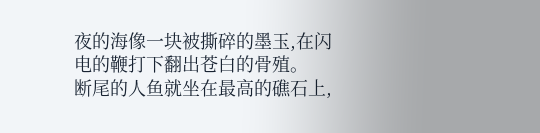夜的海像一块被撕碎的墨玉,在闪电的鞭打下翻出苍白的骨殖。
断尾的人鱼就坐在最高的礁石上,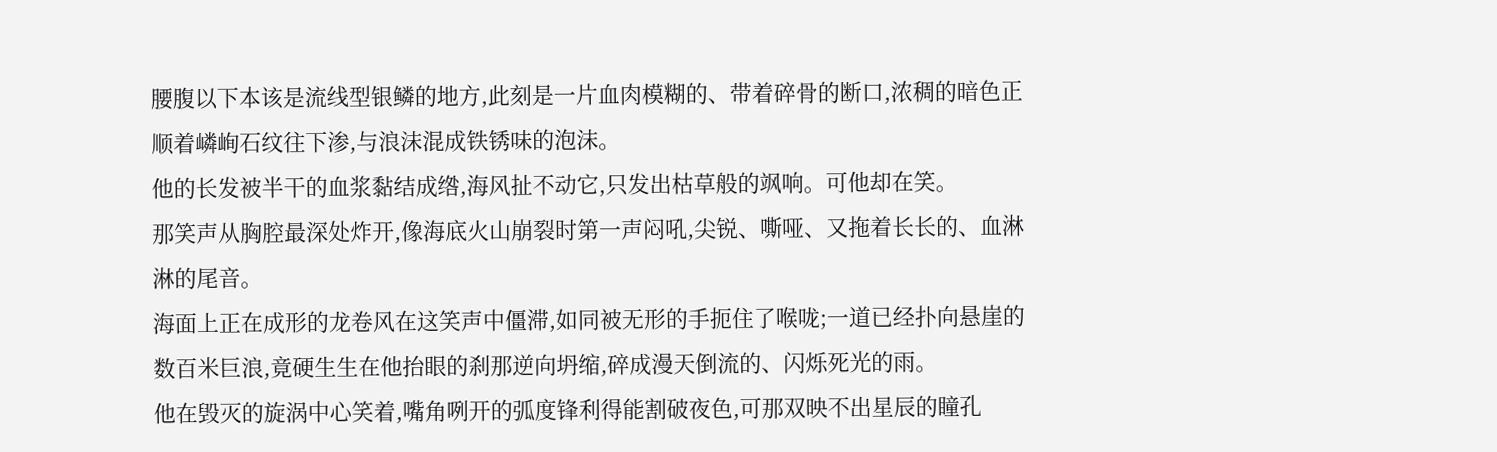腰腹以下本该是流线型银鳞的地方,此刻是一片血肉模糊的、带着碎骨的断口,浓稠的暗色正顺着嶙峋石纹往下渗,与浪沫混成铁锈味的泡沫。
他的长发被半干的血浆黏结成绺,海风扯不动它,只发出枯草般的飒响。可他却在笑。
那笑声从胸腔最深处炸开,像海底火山崩裂时第一声闷吼,尖锐、嘶哑、又拖着长长的、血淋淋的尾音。
海面上正在成形的龙卷风在这笑声中僵滞,如同被无形的手扼住了喉咙;一道已经扑向悬崖的数百米巨浪,竟硬生生在他抬眼的刹那逆向坍缩,碎成漫天倒流的、闪烁死光的雨。
他在毁灭的旋涡中心笑着,嘴角咧开的弧度锋利得能割破夜色,可那双映不出星辰的瞳孔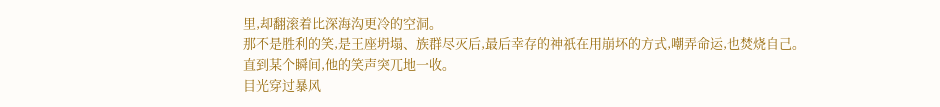里,却翻滚着比深海沟更冷的空洞。
那不是胜利的笑,是王座坍塌、族群尽灭后,最后幸存的神祇在用崩坏的方式,嘲弄命运,也焚烧自己。
直到某个瞬间,他的笑声突兀地一收。
目光穿过暴风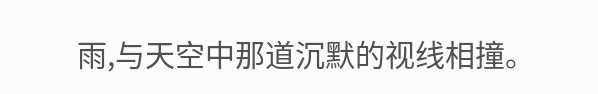雨,与天空中那道沉默的视线相撞。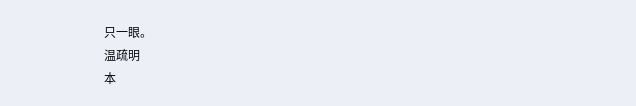只一眼。
温疏明
本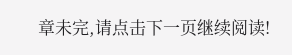章未完,请点击下一页继续阅读!